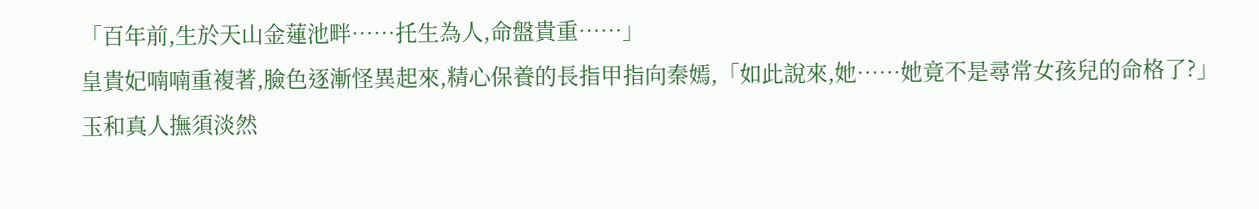「百年前,生於天山金蓮池畔……托生為人,命盤貴重……」
皇貴妃喃喃重複著,臉色逐漸怪異起來,精心保養的長指甲指向秦嫣,「如此說來,她……她竟不是尋常女孩兒的命格了?」
玉和真人撫須淡然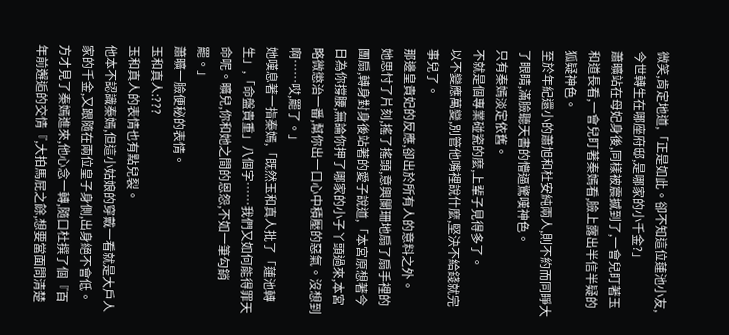微笑,肯定地道,「正是如此。卻不知這位蓮池小友,今世轉生在哪座府邸,是哪家的小千金?」
蕭曠站在母妃身後,同樣被震撼到了,一會兒盯著玉和道長看,一會兒盯著秦嫣看,臉上露出半信半疑的狐疑神色。
至於年紀還小的蕭旭和杜安純兩人,則不約而同睜大了眼睛,滿臉聽天書的懵逼驚嘆神色。
只有秦嫣淡定依舊。
不就是個專業碰瓷的麼,上輩子見得多了。
以不變應萬變,別管他嘴裡說什麼,堅決不給錢就完事兒了。
那邊皇貴妃的反應,卻出於所有人的意料之外。
她思忖了片刻,搖了搖頭,意興闌珊地扇了扇手裡的團扇,轉身對身後站著的愛子說道,「本宮原想著今日為你撐腰,無論你押了哪家的小子丫頭過來,本宮略微懲治一番,幫你出一口心中積壓的惡氣。沒想到啊……哎,罷了。」
她嘆息著一指秦嫣,「既然玉和真人批了「蓮池轉生」,「命盤貴重」八個字……我們又如何能得罪天命呢。曠兒,你和她之間的恩怨,不如一筆勾銷罷。」
蕭曠一臉便秘的表情。
玉和真人:???
玉和真人的表情也有點兒裂。
他本不認識秦嫣,但這小姑娘的穿戴一看就是大戶人家的千金,又跟隨在兩位皇子身側,出身絕不會低。
方才見了秦嫣進來,他心念一轉,隨口杜撰了個『百年前邂逅的交情『,大拍馬屁之餘,想要當面問清楚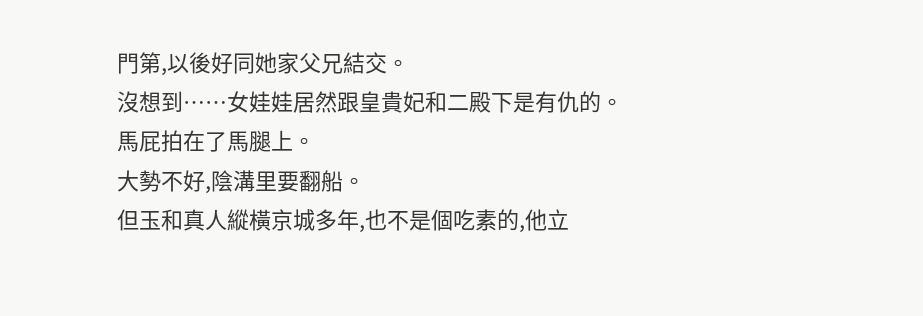門第,以後好同她家父兄結交。
沒想到……女娃娃居然跟皇貴妃和二殿下是有仇的。
馬屁拍在了馬腿上。
大勢不好,陰溝里要翻船。
但玉和真人縱橫京城多年,也不是個吃素的,他立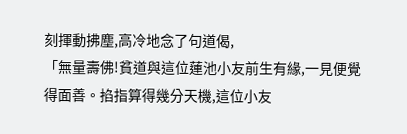刻揮動拂塵,高冷地念了句道偈,
「無量壽佛!貧道與這位蓮池小友前生有緣,一見便覺得面善。掐指算得幾分天機,這位小友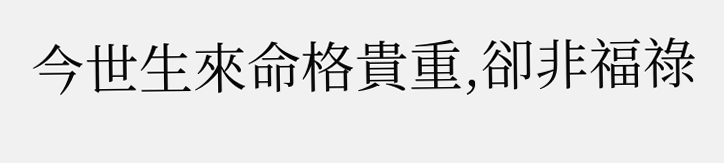今世生來命格貴重,卻非福祿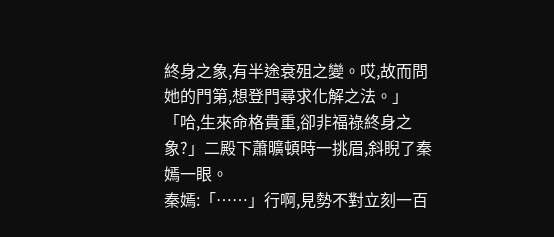終身之象,有半途衰殂之變。哎,故而問她的門第,想登門尋求化解之法。」
「哈,生來命格貴重,卻非福祿終身之象?」二殿下蕭曠頓時一挑眉,斜睨了秦嫣一眼。
秦嫣:「……」行啊,見勢不對立刻一百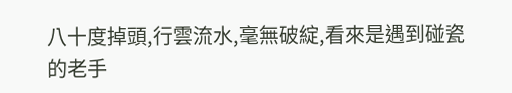八十度掉頭,行雲流水,毫無破綻,看來是遇到碰瓷的老手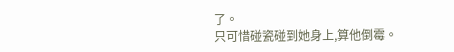了。
只可惜碰瓷碰到她身上,算他倒霉。